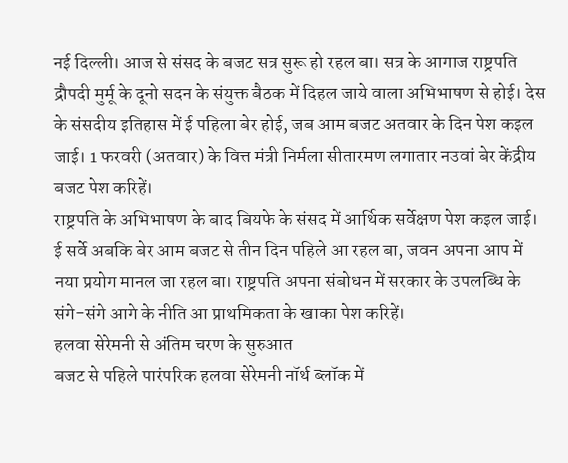नई दिल्ली। आज से संसद के बजट सत्र सुरू हो रहल बा। सत्र के आगाज राष्ट्रपति द्रौपदी मुर्मू के दूनो सदन के संयुक्त बैठक में दिहल जाये वाला अभिभाषण से होई। देस के संसदीय इतिहास में ई पहिला बेर होई, जब आम बजट अतवार के दिन पेश कइल जाई। 1 फरवरी (अतवार) के वित्त मंत्री निर्मला सीतारमण लगातार नउवां बेर केंद्रीय बजट पेश करिहें।
राष्ट्रपति के अभिभाषण के बाद बियफे के संसद में आर्थिक सर्वेक्षण पेश कइल जाई। ई सर्वे अबकि बेर आम बजट से तीन दिन पहिले आ रहल बा, जवन अपना आप में नया प्रयोग मानल जा रहल बा। राष्ट्रपति अपना संबोधन में सरकार के उपलब्धि के संगे-संगे आगे के नीति आ प्राथमिकता के खाका पेश करिहें।
हलवा सेरेमनी से अंतिम चरण के सुरुआत
बजट से पहिले पारंपरिक हलवा सेरेमनी नॉर्थ ब्लॉक में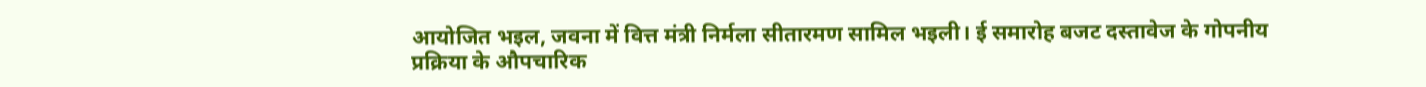आयोजित भइल, जवना में वित्त मंत्री निर्मला सीतारमण सामिल भइली। ई समारोह बजट दस्तावेज के गोपनीय प्रक्रिया के औपचारिक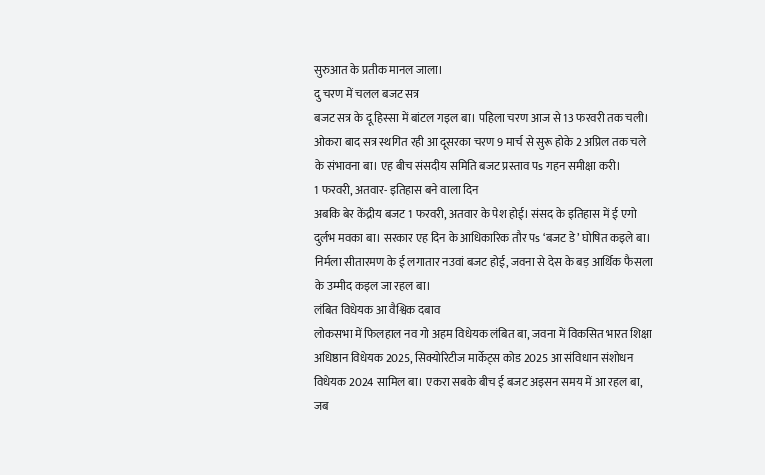सुरुआत के प्रतीक मानल जाला।
दु चरण में चलल बजट सत्र
बजट सत्र के दू हिस्सा में बांटल गइल बा। पहिला चरण आज से 13 फरवरी तक चली। ओकरा बाद सत्र स्थगित रही आ दूसरका चरण 9 मार्च से सुरू होके 2 अप्रिल तक चले के संभावना बा। एह बीच संसदीय समिति बजट प्रस्ताव पs गहन समीक्षा करी।
1 फरवरी, अतवार- इतिहास बने वाला दिन
अबकि बेर केंद्रीय बजट 1 फरवरी, अतवार के पेश होई। संसद के इतिहास में ई एगो दुर्लभ मवका बा। सरकार एह दिन के आधिकारिक तौर पs ‘बजट डे’ घोषित कइले बा। निर्मला सीतारमण के ई लगातार नउवां बजट होई, जवना से देस के बड़ आर्थिक फैसला के उम्मीद कइल जा रहल बा।
लंबित विधेयक आ वैश्विक दबाव
लोकसभा में फिलहाल नव गो अहम विधेयक लंबित बा, जवना में विकसित भारत शिक्षा अधिष्ठान विधेयक 2025, सिक्योरिटीज मार्केट्स कोड 2025 आ संविधान संशोधन विधेयक 2024 सामिल बा। एकरा सबके बीच ई बजट अइसन समय में आ रहल बा, जब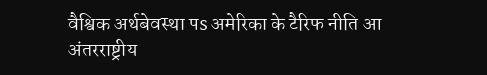वैश्विक अर्थबेवस्था पs अमेरिका के टैरिफ नीति आ अंतरराष्ट्रीय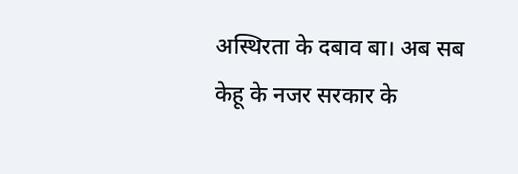अस्थिरता के दबाव बा। अब सब केहू के नजर सरकार के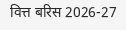वित्त बरिस 2026-27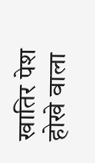खातिर पेश होखे वाला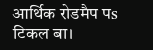आर्थिक रोडमैप पs टिकल बा।